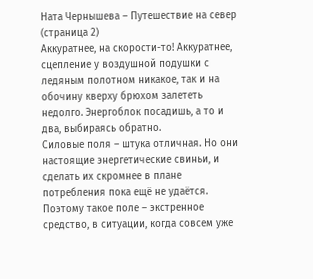Ната Чернышева – Путешествие на север (страница 2)
Аккуратнее, на скорости-то! Аккуратнее, сцепление у воздушной подушки с ледяным полотном никакое, так и на обочину кверху брюхом залететь недолго. Энергоблок посадишь, а то и два, выбираясь обратно.
Силовые поля – штука отличная. Но они настоящие энергетические свиньи, и сделать их скромнее в плане потребления пока ещё не удаётся. Поэтому такое поле – экстренное средство, в ситуации, когда совсем уже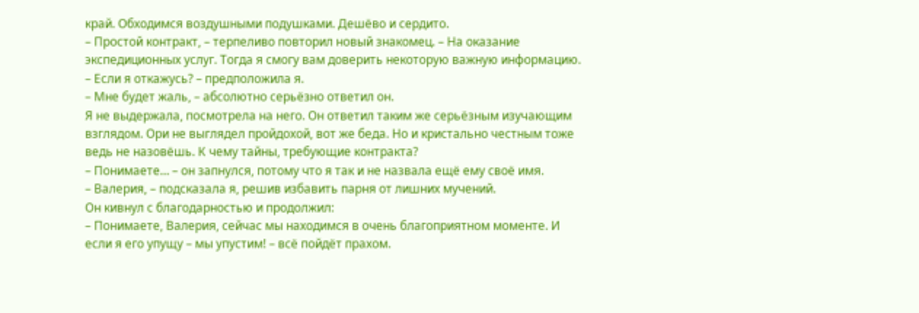край. Обходимся воздушными подушками. Дешёво и сердито.
– Простой контракт, – терпеливо повторил новый знакомец. – На оказание экспедиционных услуг. Тогда я смогу вам доверить некоторую важную информацию.
– Если я откажусь? – предположила я.
– Мне будет жаль, – абсолютно серьёзно ответил он.
Я не выдержала, посмотрела на него. Он ответил таким же серьёзным изучающим взглядом. Ори не выглядел пройдохой, вот же беда. Но и кристально честным тоже ведь не назовёшь. К чему тайны, требующие контракта?
– Понимаете… – он запнулся, потому что я так и не назвала ещё ему своё имя.
– Валерия, – подсказала я, решив избавить парня от лишних мучений.
Он кивнул с благодарностью и продолжил:
– Понимаете, Валерия, сейчас мы находимся в очень благоприятном моменте. И если я его упущу – мы упустим! – всё пойдёт прахом.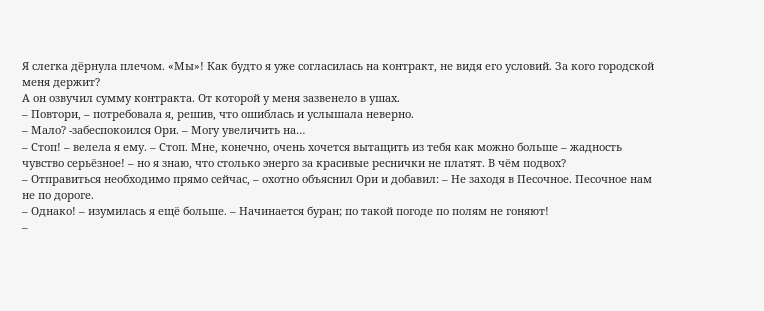Я слегка дёрнула плечом. «Мы»! Как будто я уже согласилась на контракт, не видя его условий. За кого городской меня держит?
А он озвучил сумму контракта. От которой у меня зазвенело в ушах.
– Повтори, – потребовала я, решив, что ошиблась и услышала неверно.
– Мало? -забеспокоился Ори. – Могу увеличить на…
– Стоп! – велела я ему. – Стоп. Мне, конечно, очень хочется вытащить из тебя как можно больше – жадность чувство серьёзное! – но я знаю, что столько энерго за красивые реснички не платят. В чём подвох?
– Отправиться необходимо прямо сейчас, – охотно объяснил Ори и добавил: – Не заходя в Песочное. Песочное нам не по дороге.
– Однако! – изумилась я ещё больше. – Начинается буран; по такой погоде по полям не гоняют!
–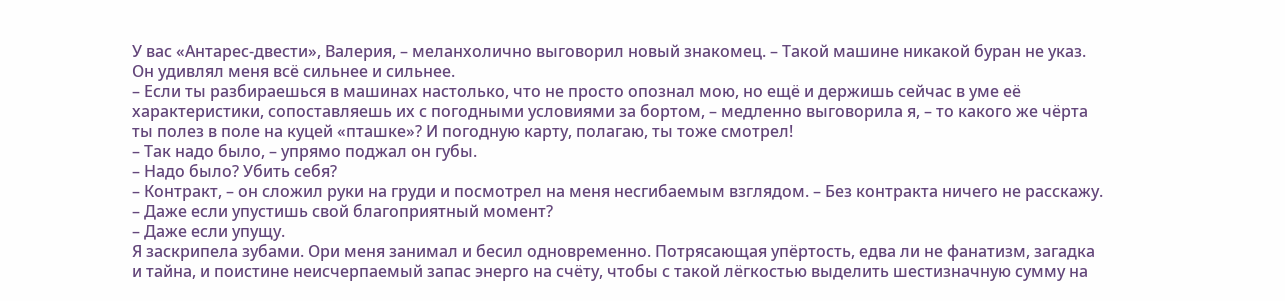У вас «Антарес-двести», Валерия, – меланхолично выговорил новый знакомец. – Такой машине никакой буран не указ.
Он удивлял меня всё сильнее и сильнее.
– Если ты разбираешься в машинах настолько, что не просто опознал мою, но ещё и держишь сейчас в уме её характеристики, сопоставляешь их с погодными условиями за бортом, – медленно выговорила я, – то какого же чёрта ты полез в поле на куцей «пташке»? И погодную карту, полагаю, ты тоже смотрел!
– Так надо было, – упрямо поджал он губы.
– Надо было? Убить себя?
– Контракт, – он сложил руки на груди и посмотрел на меня несгибаемым взглядом. – Без контракта ничего не расскажу.
– Даже если упустишь свой благоприятный момент?
– Даже если упущу.
Я заскрипела зубами. Ори меня занимал и бесил одновременно. Потрясающая упёртость, едва ли не фанатизм, загадка и тайна, и поистине неисчерпаемый запас энерго на счёту, чтобы с такой лёгкостью выделить шестизначную сумму на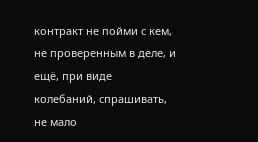контракт не пойми с кем, не проверенным в деле, и ещё, при виде колебаний, спрашивать, не мало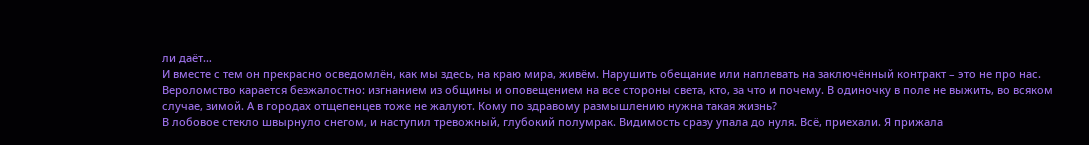ли даёт…
И вместе с тем он прекрасно осведомлён, как мы здесь, на краю мира, живём. Нарушить обещание или наплевать на заключённый контракт – это не про нас. Вероломство карается безжалостно: изгнанием из общины и оповещением на все стороны света, кто, за что и почему. В одиночку в поле не выжить, во всяком случае, зимой. А в городах отщепенцев тоже не жалуют. Кому по здравому размышлению нужна такая жизнь?
В лобовое стекло швырнуло снегом, и наступил тревожный, глубокий полумрак. Видимость сразу упала до нуля. Всё, приехали. Я прижала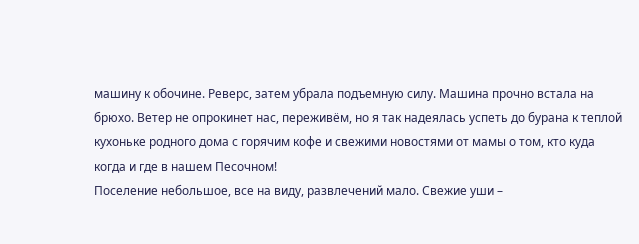машину к обочине. Реверс, затем убрала подъемную силу. Машина прочно встала на брюхо. Ветер не опрокинет нас, переживём, но я так надеялась успеть до бурана к теплой кухоньке родного дома с горячим кофе и свежими новостями от мамы о том, кто куда когда и где в нашем Песочном!
Поселение небольшое, все на виду, развлечений мало. Свежие уши –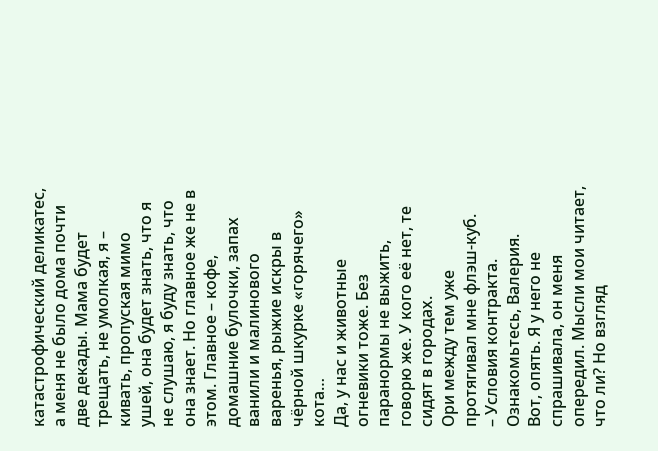катастрофический деликатес, а меня не было дома почти две декады. Мама будет трещать, не умолкая, я – кивать, пропуская мимо ушей, она будет знать, что я не слушаю, я буду знать, что она знает. Но главное же не в этом. Главное – кофе, домашние булочки, запах ванили и малинового варенья, рыжие искры в чёрной шкурке «горячего» кота…
Да, у нас и животные огневики тоже. Без паранормы не выжить, говорю же. У кого её нет, те сидят в городах.
Ори между тем уже протягивал мне флэш-куб.
– Условия контракта. Ознакомьтесь, Валерия.
Вот, опять. Я у него не спрашивала, он меня опередил. Мысли мои читает, что ли? Но взгляд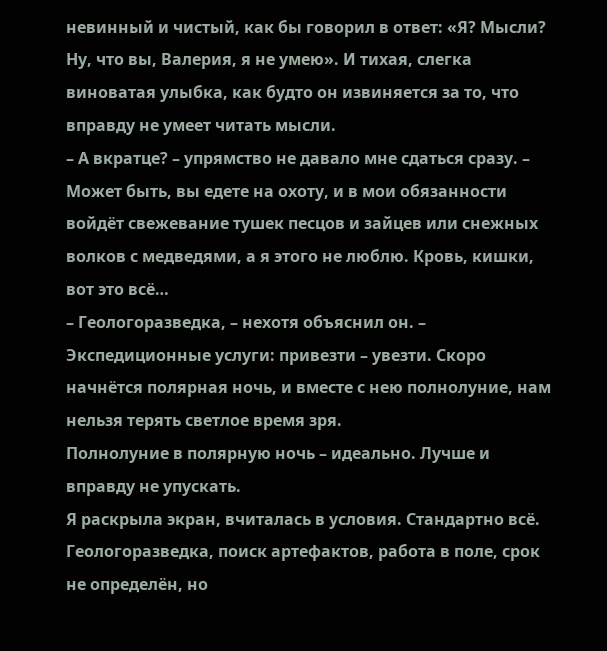невинный и чистый, как бы говорил в ответ: «Я? Мысли? Ну, что вы, Валерия, я не умею». И тихая, слегка виноватая улыбка, как будто он извиняется за то, что вправду не умеет читать мысли.
– А вкратце? – упрямство не давало мне сдаться сразу. – Может быть, вы едете на охоту, и в мои обязанности войдёт свежевание тушек песцов и зайцев или снежных волков с медведями, а я этого не люблю. Кровь, кишки, вот это всё…
– Геологоразведка, – нехотя объяснил он. – Экспедиционные услуги: привезти – увезти. Скоро начнётся полярная ночь, и вместе с нею полнолуние, нам нельзя терять светлое время зря.
Полнолуние в полярную ночь – идеально. Лучше и вправду не упускать.
Я раскрыла экран, вчиталась в условия. Стандартно всё. Геологоразведка, поиск артефактов, работа в поле, срок не определён, но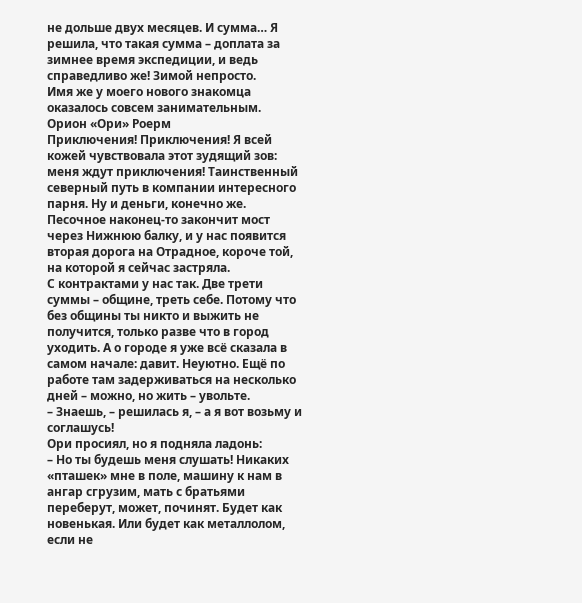не дольше двух месяцев. И сумма… Я решила, что такая сумма – доплата за зимнее время экспедиции, и ведь справедливо же! Зимой непросто.
Имя же у моего нового знакомца оказалось совсем занимательным.
Орион «Ори» Роерм
Приключения! Приключения! Я всей кожей чувствовала этот зудящий зов: меня ждут приключения! Таинственный северный путь в компании интересного парня. Ну и деньги, конечно же. Песочное наконец-то закончит мост через Нижнюю балку, и у нас появится вторая дорога на Отрадное, короче той, на которой я сейчас застряла.
С контрактами у нас так. Две трети суммы – общине, треть себе. Потому что без общины ты никто и выжить не получится, только разве что в город уходить. А о городе я уже всё сказала в самом начале: давит. Неуютно. Ещё по работе там задерживаться на несколько дней – можно, но жить – увольте.
– Знаешь, – решилась я, – а я вот возьму и соглашусь!
Ори просиял, но я подняла ладонь:
– Но ты будешь меня слушать! Никаких «пташек» мне в поле, машину к нам в ангар сгрузим, мать с братьями переберут, может, починят. Будет как новенькая. Или будет как металлолом, если не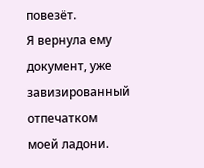повезёт.
Я вернула ему документ, уже завизированный отпечатком моей ладони.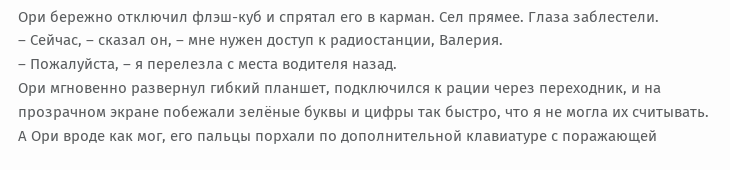Ори бережно отключил флэш-куб и спрятал его в карман. Сел прямее. Глаза заблестели.
– Сейчас, – сказал он, – мне нужен доступ к радиостанции, Валерия.
– Пожалуйста, – я перелезла с места водителя назад.
Ори мгновенно развернул гибкий планшет, подключился к рации через переходник, и на прозрачном экране побежали зелёные буквы и цифры так быстро, что я не могла их считывать. А Ори вроде как мог, его пальцы порхали по дополнительной клавиатуре с поражающей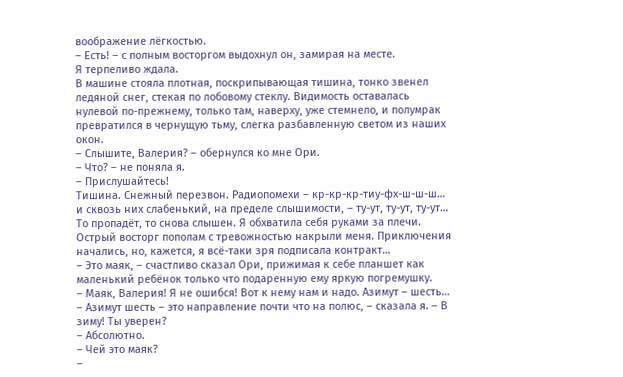воображение лёгкостью.
– Есть! – с полным восторгом выдохнул он, замирая на месте.
Я терпеливо ждала.
В машине стояла плотная, поскрипывающая тишина, тонко звенел ледяной снег, стекая по лобовому стеклу. Видимость оставалась нулевой по-прежнему, только там, наверху, уже стемнело, и полумрак превратился в чернущую тьму, слегка разбавленную светом из наших окон.
– Слышите, Валерия? – обернулся ко мне Ори.
– Что? – не поняла я.
– Прислушайтесь!
Тишина. Снежный перезвон. Радиопомехи – кр-кр-кр-тиу-фх-ш-ш-ш… и сквозь них слабенький, на пределе слышимости, – ту-ут, ту-ут, ту-ут… То пропадёт, то снова слышен. Я обхватила себя руками за плечи.
Острый восторг пополам с тревожностью накрыли меня. Приключения начались, но, кажется, я всё-таки зря подписала контракт…
– Это маяк, – счастливо сказал Ори, прижимая к себе планшет как маленький ребёнок только что подаренную ему яркую погремушку.
– Маяк, Валерия! Я не ошибся! Вот к нему нам и надо. Азимут – шесть…
– Азимут шесть – это направление почти что на полюс, – сказала я. – В зиму! Ты уверен?
– Абсолютно.
– Чей это маяк?
–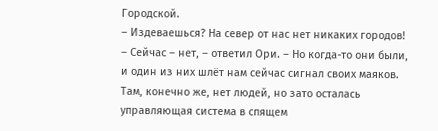Городской.
– Издеваешься? На север от нас нет никаких городов!
– Сейчас – нет, – ответил Ори. – Но когда-то они были, и один из них шлёт нам сейчас сигнал своих маяков. Там, конечно же, нет людей, но зато осталась управляющая система в спящем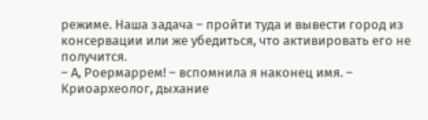режиме. Наша задача – пройти туда и вывести город из консервации или же убедиться, что активировать его не получится.
– А, Роермаррем! – вспомнила я наконец имя. – Криоархеолог, дыхание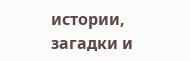истории, загадки и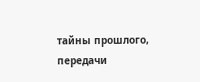тайны прошлого, передачи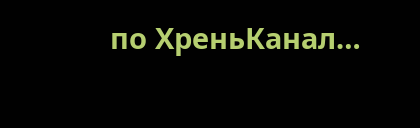по ХреньКанал…